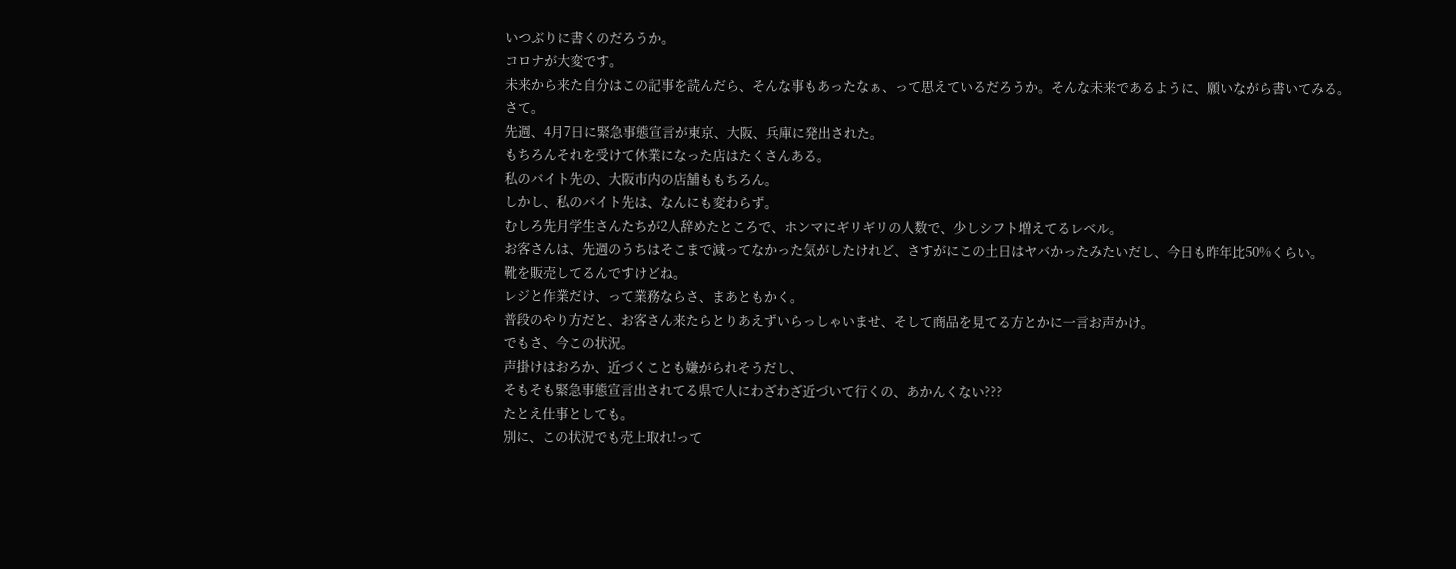いつぶりに書くのだろうか。
コロナが大変です。
未来から来た自分はこの記事を読んだら、そんな事もあったなぁ、って思えているだろうか。そんな未来であるように、願いながら書いてみる。
さて。
先週、4月7日に緊急事態宣言が東京、大阪、兵庫に発出された。
もちろんそれを受けて休業になった店はたくさんある。
私のバイト先の、大阪市内の店舗ももちろん。
しかし、私のバイト先は、なんにも変わらず。
むしろ先月学生さんたちが2人辞めたところで、ホンマにギリギリの人数で、少しシフト増えてるレベル。
お客さんは、先週のうちはそこまで減ってなかった気がしたけれど、さすがにこの土日はヤバかったみたいだし、今日も昨年比50%くらい。
靴を販売してるんですけどね。
レジと作業だけ、って業務ならさ、まあともかく。
普段のやり方だと、お客さん来たらとりあえずいらっしゃいませ、そして商品を見てる方とかに一言お声かけ。
でもさ、今この状況。
声掛けはおろか、近づくことも嫌がられそうだし、
そもそも緊急事態宣言出されてる県で人にわざわざ近づいて行くの、あかんくない???
たとえ仕事としても。
別に、この状況でも売上取れ!って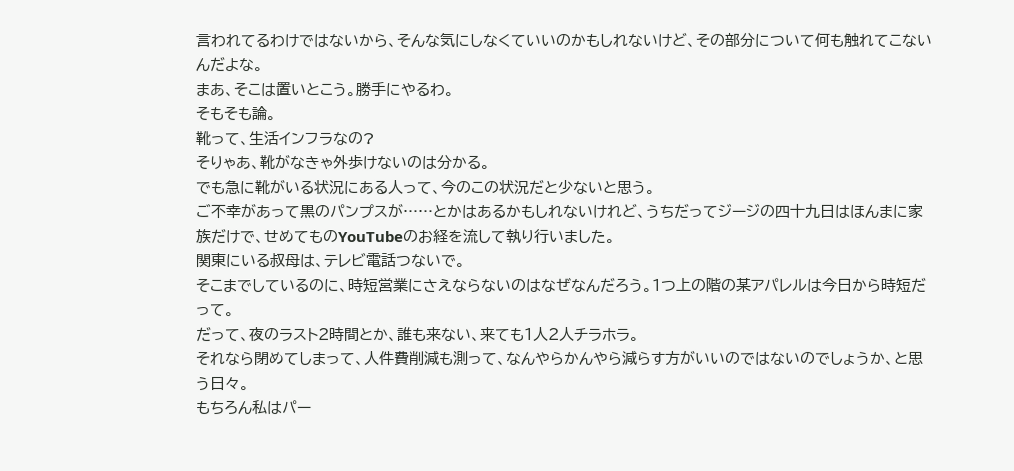言われてるわけではないから、そんな気にしなくていいのかもしれないけど、その部分について何も触れてこないんだよな。
まあ、そこは置いとこう。勝手にやるわ。
そもそも論。
靴って、生活インフラなの?
そりゃあ、靴がなきゃ外歩けないのは分かる。
でも急に靴がいる状況にある人って、今のこの状況だと少ないと思う。
ご不幸があって黒のパンプスが……とかはあるかもしれないけれど、うちだってジージの四十九日はほんまに家族だけで、せめてものYouTubeのお経を流して執り行いました。
関東にいる叔母は、テレビ電話つないで。
そこまでしているのに、時短営業にさえならないのはなぜなんだろう。1つ上の階の某アパレルは今日から時短だって。
だって、夜のラスト2時間とか、誰も来ない、来ても1人2人チラホラ。
それなら閉めてしまって、人件費削減も測って、なんやらかんやら減らす方がいいのではないのでしょうか、と思う日々。
もちろん私はパー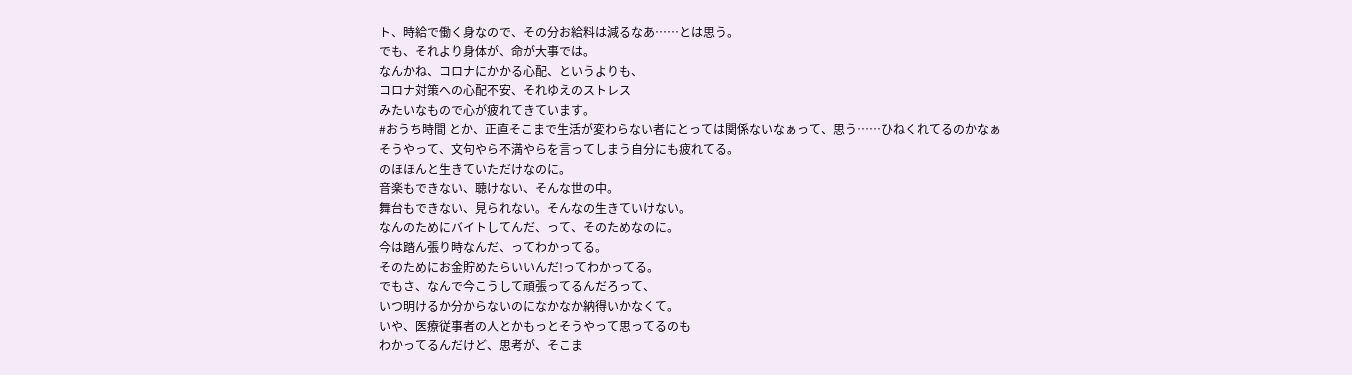ト、時給で働く身なので、その分お給料は減るなあ……とは思う。
でも、それより身体が、命が大事では。
なんかね、コロナにかかる心配、というよりも、
コロナ対策への心配不安、それゆえのストレス
みたいなもので心が疲れてきています。
#おうち時間 とか、正直そこまで生活が変わらない者にとっては関係ないなぁって、思う……ひねくれてるのかなぁ
そうやって、文句やら不満やらを言ってしまう自分にも疲れてる。
のほほんと生きていただけなのに。
音楽もできない、聴けない、そんな世の中。
舞台もできない、見られない。そんなの生きていけない。
なんのためにバイトしてんだ、って、そのためなのに。
今は踏ん張り時なんだ、ってわかってる。
そのためにお金貯めたらいいんだ!ってわかってる。
でもさ、なんで今こうして頑張ってるんだろって、
いつ明けるか分からないのになかなか納得いかなくて。
いや、医療従事者の人とかもっとそうやって思ってるのも
わかってるんだけど、思考が、そこま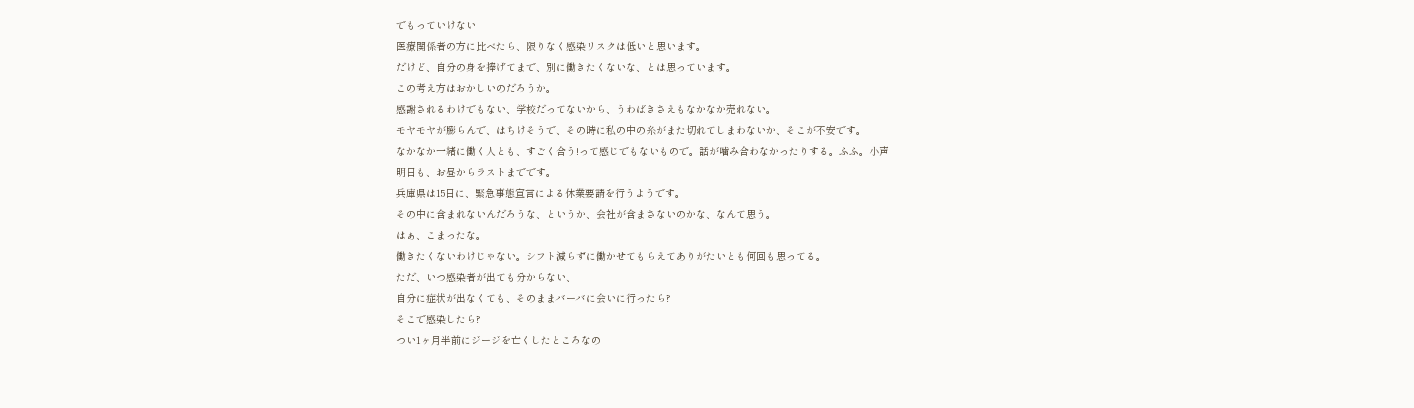でもっていけない
医療関係者の方に比べたら、限りなく感染リスクは低いと思います。
だけど、自分の身を捧げてまで、別に働きたくないな、とは思っています。
この考え方はおかしいのだろうか。
感謝されるわけでもない、学校だってないから、うわばきさえもなかなか売れない。
モヤモヤが膨らんで、はちけそうで、その時に私の中の糸がまた切れてしまわないか、そこが不安です。
なかなか一緒に働く人とも、すごく合う!って感じでもないもので。話が噛み合わなかったりする。ふふ。小声
明日も、お昼からラストまでです。
兵庫県は15日に、緊急事態宣言による休業要請を行うようです。
その中に含まれないんだろうな、というか、会社が含まさないのかな、なんて思う。
はぁ、こまったな。
働きたくないわけじゃない。シフト減らずに働かせてもらえてありがたいとも何回も思ってる。
ただ、いつ感染者が出ても分からない、
自分に症状が出なくても、そのままバーバに会いに行ったら?
そこで感染したら?
つい1ヶ月半前にジージを亡くしたところなの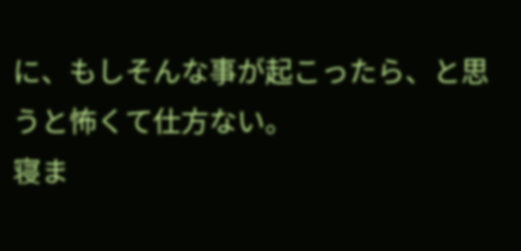に、もしそんな事が起こったら、と思うと怖くて仕方ない。
寝ま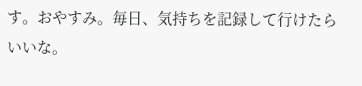す。おやすみ。毎日、気持ちを記録して行けたらいいな。